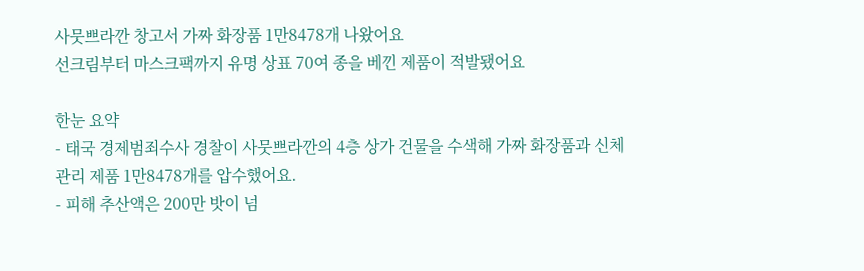사뭇쁘라깐 창고서 가짜 화장품 1만8478개 나왔어요
선크림부터 마스크팩까지 유명 상표 70여 종을 베낀 제품이 적발됐어요

한눈 요약
- 태국 경제범죄수사 경찰이 사뭇쁘라깐의 4층 상가 건물을 수색해 가짜 화장품과 신체 관리 제품 1만8478개를 압수했어요.
- 피해 추산액은 200만 밧이 넘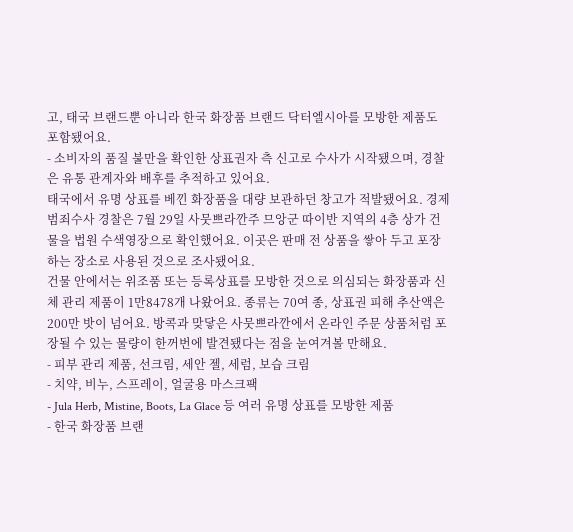고, 태국 브랜드뿐 아니라 한국 화장품 브랜드 닥터엘시아를 모방한 제품도 포함됐어요.
- 소비자의 품질 불만을 확인한 상표권자 측 신고로 수사가 시작됐으며, 경찰은 유통 관계자와 배후를 추적하고 있어요.
태국에서 유명 상표를 베낀 화장품을 대량 보관하던 창고가 적발됐어요. 경제범죄수사 경찰은 7월 29일 사뭇쁘라깐주 므앙군 따이반 지역의 4층 상가 건물을 법원 수색영장으로 확인했어요. 이곳은 판매 전 상품을 쌓아 두고 포장하는 장소로 사용된 것으로 조사됐어요.
건물 안에서는 위조품 또는 등록상표를 모방한 것으로 의심되는 화장품과 신체 관리 제품이 1만8478개 나왔어요. 종류는 70여 종, 상표권 피해 추산액은 200만 밧이 넘어요. 방콕과 맞닿은 사뭇쁘라깐에서 온라인 주문 상품처럼 포장될 수 있는 물량이 한꺼번에 발견됐다는 점을 눈여겨볼 만해요.
- 피부 관리 제품, 선크림, 세안 젤, 세럼, 보습 크림
- 치약, 비누, 스프레이, 얼굴용 마스크팩
- Jula Herb, Mistine, Boots, La Glace 등 여러 유명 상표를 모방한 제품
- 한국 화장품 브랜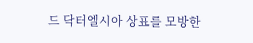드 닥터엘시아 상표를 모방한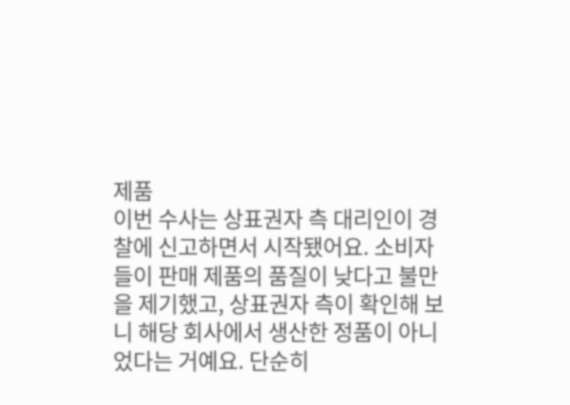제품
이번 수사는 상표권자 측 대리인이 경찰에 신고하면서 시작됐어요. 소비자들이 판매 제품의 품질이 낮다고 불만을 제기했고, 상표권자 측이 확인해 보니 해당 회사에서 생산한 정품이 아니었다는 거예요. 단순히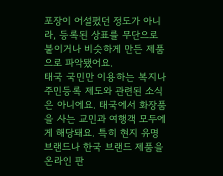포장이 어설펐던 정도가 아니라, 등록된 상표를 무단으로 붙이거나 비슷하게 만든 제품으로 파악됐어요.
태국 국민만 이용하는 복지나 주민등록 제도와 관련된 소식은 아니에요. 태국에서 화장품을 사는 교민과 여행객 모두에게 해당돼요. 특히 현지 유명 브랜드나 한국 브랜드 제품을 온라인 판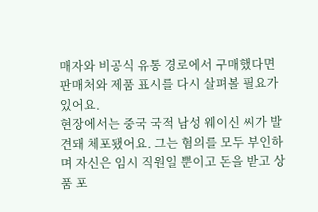매자와 비공식 유통 경로에서 구매했다면 판매처와 제품 표시를 다시 살펴볼 필요가 있어요.
현장에서는 중국 국적 남성 웨이신 씨가 발견돼 체포됐어요. 그는 혐의를 모두 부인하며 자신은 임시 직원일 뿐이고 돈을 받고 상품 포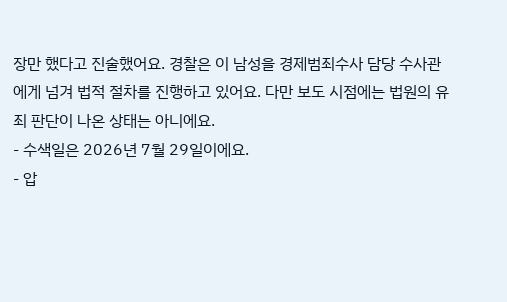장만 했다고 진술했어요. 경찰은 이 남성을 경제범죄수사 담당 수사관에게 넘겨 법적 절차를 진행하고 있어요. 다만 보도 시점에는 법원의 유죄 판단이 나온 상태는 아니에요.
- 수색일은 2026년 7월 29일이에요.
- 압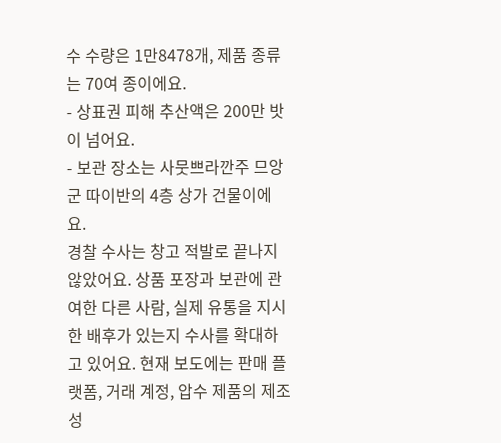수 수량은 1만8478개, 제품 종류는 70여 종이에요.
- 상표권 피해 추산액은 200만 밧이 넘어요.
- 보관 장소는 사뭇쁘라깐주 므앙군 따이반의 4층 상가 건물이에요.
경찰 수사는 창고 적발로 끝나지 않았어요. 상품 포장과 보관에 관여한 다른 사람, 실제 유통을 지시한 배후가 있는지 수사를 확대하고 있어요. 현재 보도에는 판매 플랫폼, 거래 계정, 압수 제품의 제조 성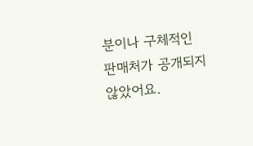분이나 구체적인 판매처가 공개되지 않았어요.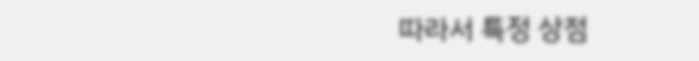따라서 특정 상점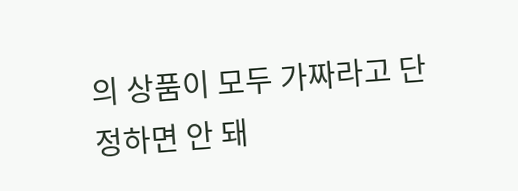의 상품이 모두 가짜라고 단정하면 안 돼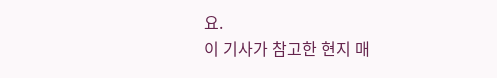요.
이 기사가 참고한 현지 매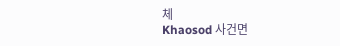체
Khaosod 사건면